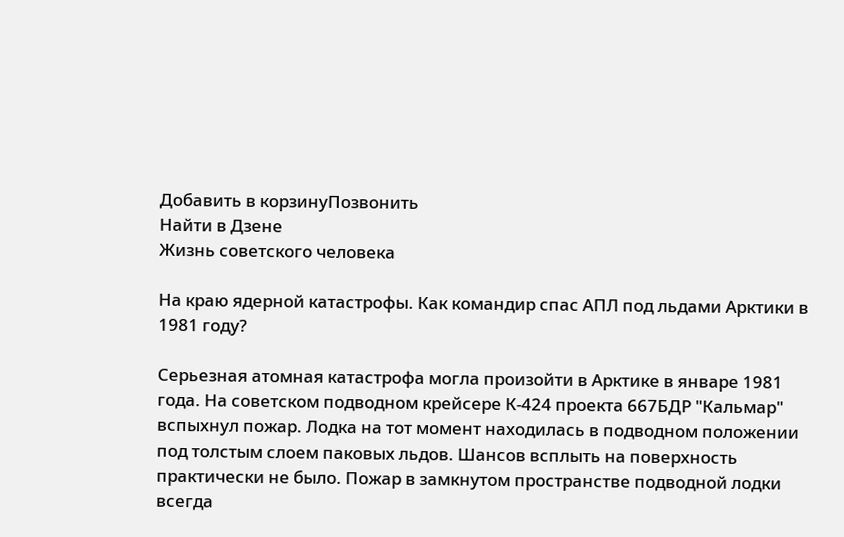Добавить в корзинуПозвонить
Найти в Дзене
Жизнь советского человека

На краю ядерной катастрофы. Как командир спас АПЛ под льдами Арктики в 1981 году?

Серьезная атомная катастрофа могла произойти в Арктике в январе 1981 года. На советском подводном крейсере К-424 проекта 667БДР "Кальмар" вспыхнул пожар. Лодка на тот момент находилась в подводном положении под толстым слоем паковых льдов. Шансов всплыть на поверхность практически не было. Пожар в замкнутом пространстве подводной лодки всегда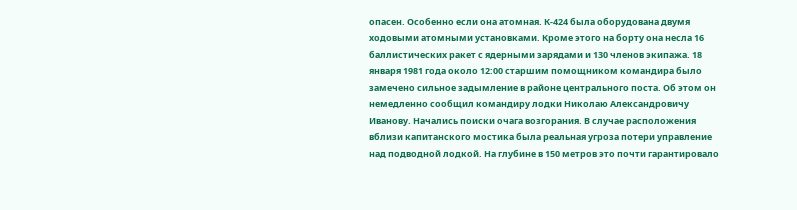опасен. Особенно если она атомная. К-424 была оборудована двумя ходовыми атомными установками. Кроме этого на борту она несла 16 баллистических ракет с ядерными зарядами и 130 членов экипажа. 18 января 1981 года около 12:00 старшим помощником командира было замечено сильное задымление в районе центрального поста. Об этом он немедленно сообщил командиру лодки Николаю Александровичу Иванову. Начались поиски очага возгорания. В случае расположения вблизи капитанского мостика была реальная угроза потери управление над подводной лодкой. На глубине в 150 метров это почти гарантировало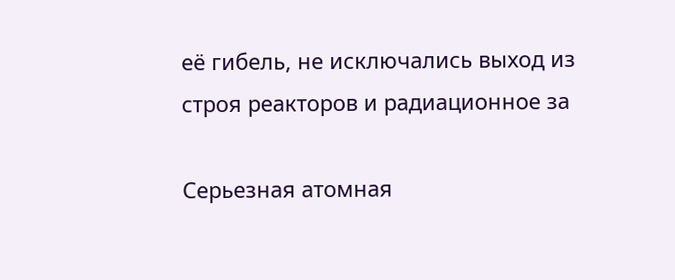её гибель, не исключались выход из строя реакторов и радиационное за

Серьезная атомная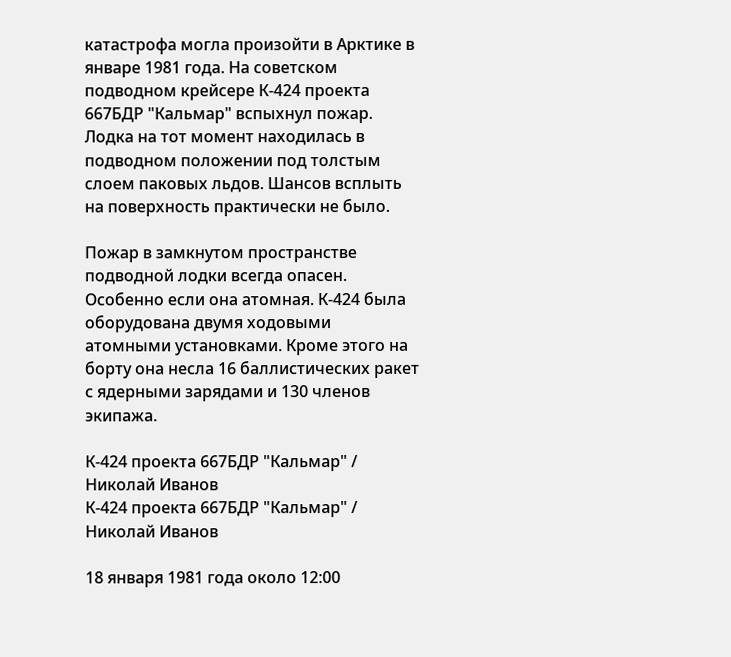катастрофа могла произойти в Арктике в январе 1981 года. На советском подводном крейсере К-424 проекта 667БДР "Кальмар" вспыхнул пожар. Лодка на тот момент находилась в подводном положении под толстым слоем паковых льдов. Шансов всплыть на поверхность практически не было.

Пожар в замкнутом пространстве подводной лодки всегда опасен. Особенно если она атомная. К-424 была оборудована двумя ходовыми атомными установками. Кроме этого на борту она несла 16 баллистических ракет с ядерными зарядами и 130 членов экипажа.

К-424 проекта 667БДР "Кальмар" / Николай Иванов
К-424 проекта 667БДР "Кальмар" / Николай Иванов

18 января 1981 года около 12:00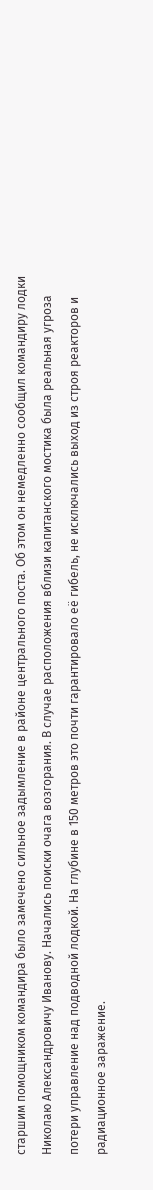старшим помощником командира было замечено сильное задымление в районе центрального поста. Об этом он немедленно сообщил командиру лодки Николаю Александровичу Иванову. Начались поиски очага возгорания. В случае расположения вблизи капитанского мостика была реальная угроза потери управление над подводной лодкой. На глубине в 150 метров это почти гарантировало её гибель, не исключались выход из строя реакторов и радиационное заражение.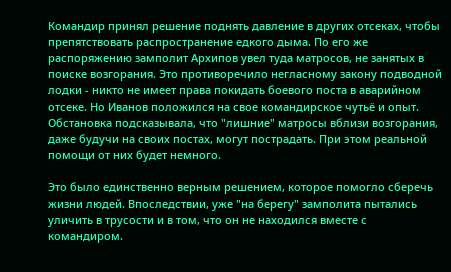Командир принял решение поднять давление в других отсеках, чтобы препятствовать распространение едкого дыма. По его же распоряжению замполит Архипов увел туда матросов, не занятых в поиске возгорания. Это противоречило негласному закону подводной лодки - никто не имеет права покидать боевого поста в аварийном отсеке. Но Иванов положился на свое командирское чутьё и опыт. Обстановка подсказывала, что "лишние" матросы вблизи возгорания, даже будучи на своих постах, могут пострадать. При этом реальной помощи от них будет немного.

Это было единственно верным решением, которое помогло сберечь жизни людей. Впоследствии, уже "на берегу" замполита пытались уличить в трусости и в том, что он не находился вместе с командиром.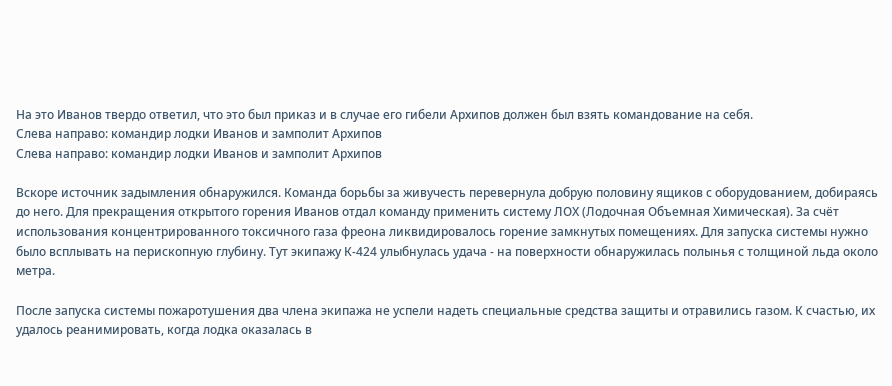На это Иванов твердо ответил, что это был приказ и в случае его гибели Архипов должен был взять командование на себя.
Слева направо: командир лодки Иванов и замполит Архипов
Слева направо: командир лодки Иванов и замполит Архипов

Вскоре источник задымления обнаружился. Команда борьбы за живучесть перевернула добрую половину ящиков с оборудованием, добираясь до него. Для прекращения открытого горения Иванов отдал команду применить систему ЛОХ (Лодочная Объемная Химическая). За счёт использования концентрированного токсичного газа фреона ликвидировалось горение замкнутых помещениях. Для запуска системы нужно было всплывать на перископную глубину. Тут экипажу К-424 улыбнулась удача - на поверхности обнаружилась полынья с толщиной льда около метра.

После запуска системы пожаротушения два члена экипажа не успели надеть специальные средства защиты и отравились газом. К счастью, их удалось реанимировать, когда лодка оказалась в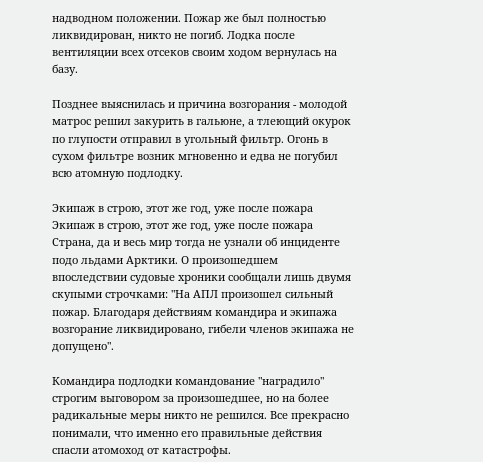надводном положении. Пожар же был полностью ликвидирован, никто не погиб. Лодка после вентиляции всех отсеков своим ходом вернулась на базу.

Позднее выяснилась и причина возгорания - молодой матрос решил закурить в гальюне, а тлеющий окурок по глупости отправил в угольный фильтр. Огонь в сухом фильтре возник мгновенно и едва не погубил всю атомную подлодку.

Экипаж в строю, этот же год, уже после пожара
Экипаж в строю, этот же год, уже после пожара
Страна, да и весь мир тогда не узнали об инциденте подо льдами Арктики. О произошедшем впоследствии судовые хроники сообщали лишь двумя скупыми строчками: "На АПЛ произошел сильный пожар. Благодаря действиям командира и экипажа возгорание ликвидировано, гибели членов экипажа не допущено".

Командира подлодки командование "наградило" строгим выговором за произошедшее, но на более радикальные меры никто не решился. Все прекрасно понимали, что именно его правильные действия спасли атомоход от катастрофы.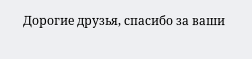Дорогие друзья, спасибо за ваши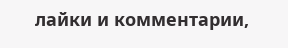лайки и комментарии,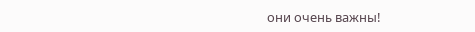они очень важны!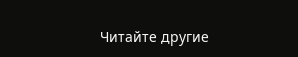Читайте другие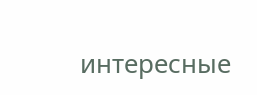интересные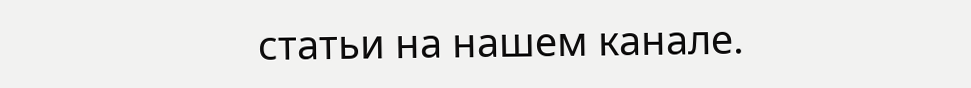статьи на нашем канале.